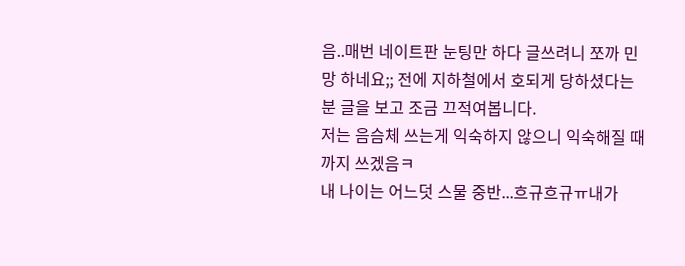음..매번 네이트판 눈팅만 하다 글쓰려니 쪼까 민망 하네요;; 전에 지하철에서 호되게 당하셨다는 분 글을 보고 조금 끄적여봅니다.
저는 음슴체 쓰는게 익숙하지 않으니 익숙해질 때까지 쓰겠음ㅋ
내 나이는 어느덧 스물 중반...흐규흐규ㅠ내가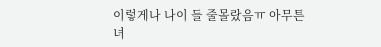이렇게나 나이 들 줄몰랐음ㅠ 아무튼 녀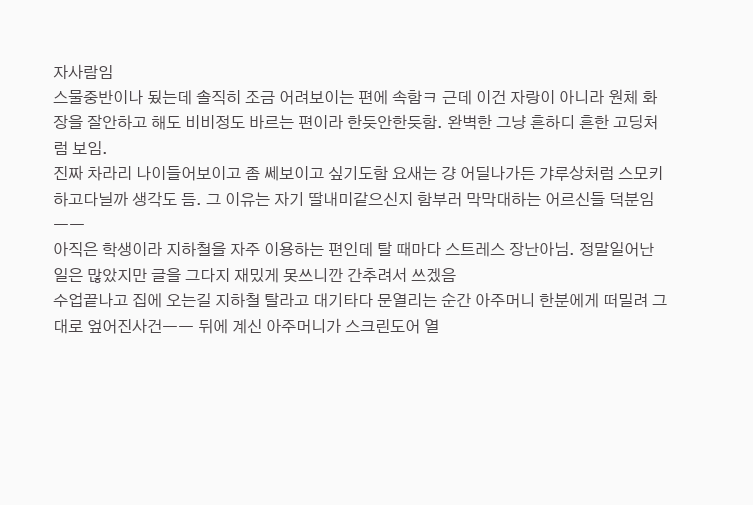자사람임
스물중반이나 됬는데 솔직히 조금 어려보이는 편에 속함ㅋ 근데 이건 자랑이 아니라 원체 화장을 잘안하고 해도 비비정도 바르는 편이라 한듯안한듯함. 완벽한 그냥 흔하디 흔한 고딩처럼 보임.
진짜 차라리 나이들어보이고 좀 쎄보이고 싶기도함 요새는 걍 어딜나가든 갸루상처럼 스모키하고다닐까 생각도 듬. 그 이유는 자기 딸내미같으신지 함부러 막막대하는 어르신들 덕분임ㅡㅡ
아직은 학생이라 지하철을 자주 이용하는 편인데 탈 때마다 스트레스 장난아님. 정말일어난 일은 많았지만 글을 그다지 재밌게 못쓰니깐 간추려서 쓰겠음
수업끝나고 집에 오는길 지하철 탈라고 대기타다 문열리는 순간 아주머니 한분에게 떠밀려 그대로 엎어진사건ㅡㅡ 뒤에 계신 아주머니가 스크린도어 열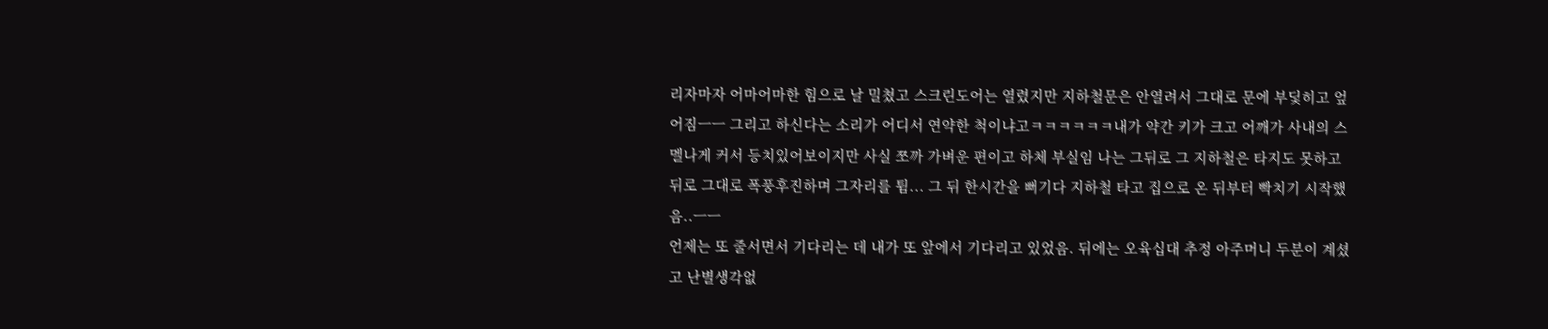리자마자 어마어마한 힘으로 날 밀쳤고 스크린도어는 열렸지만 지하철문은 안열려서 그대로 문에 부딫히고 엎어짐ㅡㅡ 그리고 하신다는 소리가 어디서 연약한 척이냐고ㅋㅋㅋㅋㅋㅋ내가 약간 키가 크고 어깨가 사내의 스멜나게 커서 등치있어보이지만 사실 쪼까 가벼운 편이고 하체 부실임 나는 그뒤로 그 지하철은 타지도 못하고 뒤로 그대로 폭풍후진하며 그자리를 튐... 그 뒤 한시간을 뻐기다 지하철 타고 집으로 온 뒤부터 빡치기 시작했음..ㅡㅡ
언제는 또 줄서면서 기다리는 데 내가 또 앞에서 기다리고 있었음. 뒤에는 오육십대 추정 아주머니 두분이 계셨고 난별생각없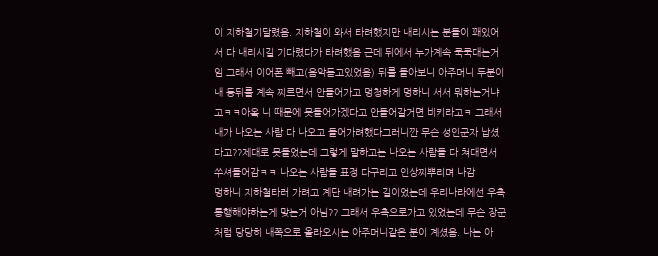이 지하철기달렸음. 지하철이 와서 타려했지만 내리시는 분들이 꽤있어서 다 내리시길 기다렸다가 타려했음 근데 뒤에서 누가계속 쿡쿡대는거임 그래서 이어폰 빼고(음악듣고있었음) 뒤를 돌아보니 아주머니 두분이 내 등뒤를 계속 찌르면서 안들어가고 멍청하게 멍하니 서서 뭐하는거냐고ㅋㅋ아옼 니 때문에 못들어가겠다고 안들어갈거면 비키라고ㅋ 그래서 내가 나오는 사람 다 나오고 들어가려했다그러니깐 무슨 성인군자 납셨다고??제대로 못들었는데 그렇게 말하고는 나오는 사람들 다 쳐대면서 쑤셔들어감ㅋㅋ 나오는 사람들 표정 다구리고 인상찌뿌리며 나감
멍하니 지하철타러 가려고 계단 내려가는 길이었는데 우리나라에선 우측통행해야하는게 맞는거 아님?? 그래서 우측으로가고 있었는데 무슨 장군처럼 당당히 내쪽으로 올라오시는 아주머니같은 분이 계셨음. 나는 아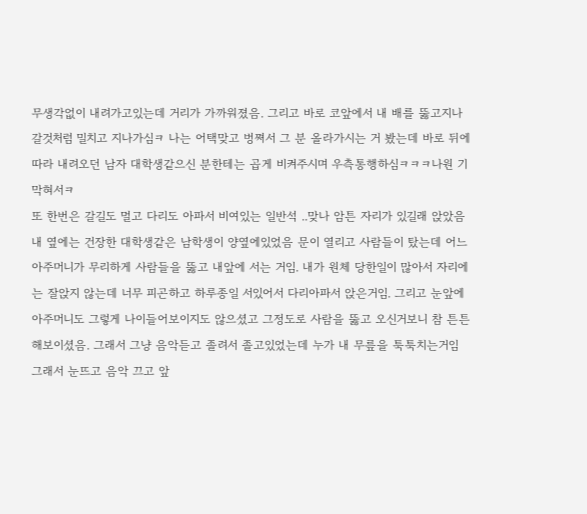무생각없이 내려가고있는데 거리가 가까워졌음. 그리고 바로 코앞에서 내 배를 뚫고지나갈것처럼 밀치고 지나가심ㅋ 나는 어택맞고 벙쪄서 그 분 올라가시는 거 봤는데 바로 뒤에 따라 내려오던 남자 대학생같으신 분한테는 곱게 비켜주시며 우측통행하심ㅋㅋㅋ나원 기막혀서ㅋ
또 한번은 갈길도 멀고 다리도 아파서 비여있는 일반석 ..맞나 암튼 자리가 있길래 앉았음 내 옆에는 건장한 대학생같은 남학생이 양옆에있었음 문이 열리고 사람들이 탔는데 어느 아주머니가 무리하게 사람들을 뚫고 내앞에 서는 거임. 내가 원체 당한일이 많아서 자리에는 잘앉지 않는데 너무 피곤하고 하루종일 서있어서 다리아파서 앉은거임. 그리고 눈앞에 아주머니도 그렇게 나이들어보이지도 않으셨고 그정도로 사람을 뚫고 오신거보니 참 튼튼해보이셨음. 그래서 그냥 음악듣고 졸려서 졸고있었는데 누가 내 무릎을 툭툭치는거임 그래서 눈뜨고 음악 끄고 앞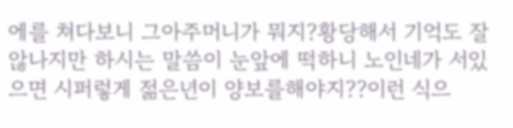에를 쳐다보니 그아주머니가 뭐지?황당해서 기억도 잘않나지만 하시는 말씀이 눈앞에 떡하니 노인네가 서있으면 시퍼렇게 젊은년이 양보를해야지??이런 식으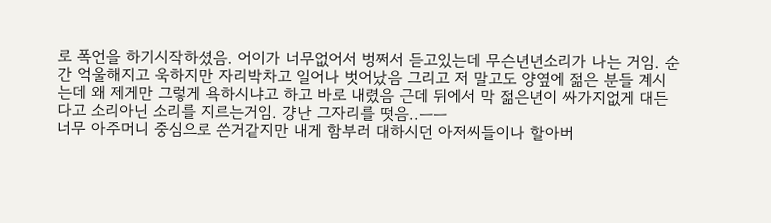로 폭언을 하기시작하셨음. 어이가 너무없어서 벙쩌서 듣고있는데 무슨년년소리가 나는 거임. 순간 억울해지고 욱하지만 자리박차고 일어나 벗어났음 그리고 저 말고도 양옆에 젊은 분들 계시는데 왜 제게만 그렇게 욕하시냐고 하고 바로 내렸음 근데 뒤에서 막 젊은년이 싸가지없게 대든다고 소리아닌 소리를 지르는거임. 걍난 그자리를 떳음..ㅡㅡ
너무 아주머니 중심으로 쓴거같지만 내게 함부러 대하시던 아저씨들이나 할아버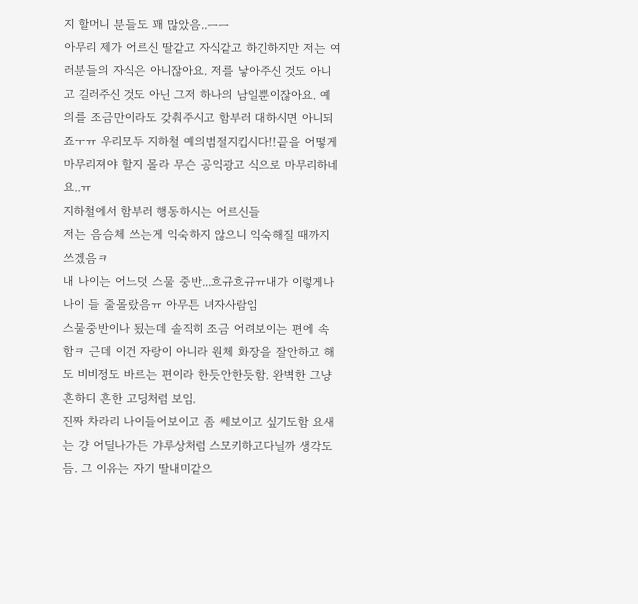지 할머니 분들도 꽤 많았음..ㅡㅡ
아무리 제가 어르신 딸같고 자식같고 하긴하지만 저는 여러분들의 자식은 아니잖아요. 저를 낳아주신 것도 아니고 길러주신 것도 아닌 그저 하나의 남일뿐이잖아요. 예의를 조금만이라도 갖춰주시고 함부러 대하시면 아니되죠ㅜㅠ 우리모두 지하철 예의범절지킵시다!!끝을 어떻게 마무리져야 할지 몰라 무슨 공익광고 식으로 마무리하네요..ㅠ
지하철에서 함부러 행동하시는 어르신들
저는 음슴체 쓰는게 익숙하지 않으니 익숙해질 때까지 쓰겠음ㅋ
내 나이는 어느덧 스물 중반...흐규흐규ㅠ내가 이렇게나 나이 들 줄몰랐음ㅠ 아무튼 녀자사람임
스물중반이나 됬는데 솔직히 조금 어려보이는 편에 속함ㅋ 근데 이건 자랑이 아니라 원체 화장을 잘안하고 해도 비비정도 바르는 편이라 한듯안한듯함. 완벽한 그냥 흔하디 흔한 고딩처럼 보임.
진짜 차라리 나이들어보이고 좀 쎄보이고 싶기도함 요새는 걍 어딜나가든 갸루상처럼 스모키하고다닐까 생각도 듬. 그 이유는 자기 딸내미같으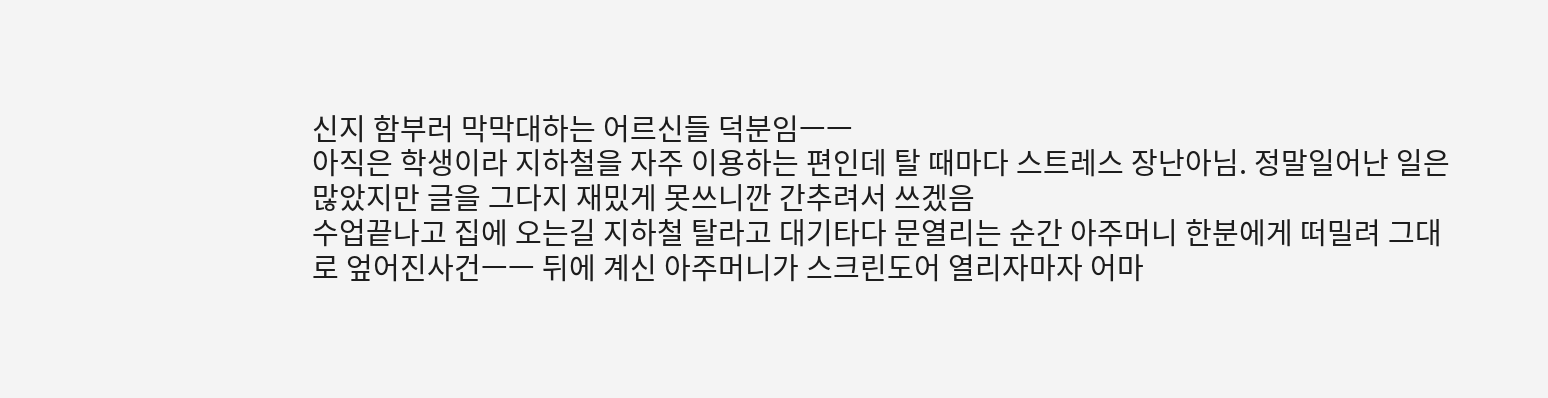신지 함부러 막막대하는 어르신들 덕분임ㅡㅡ
아직은 학생이라 지하철을 자주 이용하는 편인데 탈 때마다 스트레스 장난아님. 정말일어난 일은 많았지만 글을 그다지 재밌게 못쓰니깐 간추려서 쓰겠음
수업끝나고 집에 오는길 지하철 탈라고 대기타다 문열리는 순간 아주머니 한분에게 떠밀려 그대로 엎어진사건ㅡㅡ 뒤에 계신 아주머니가 스크린도어 열리자마자 어마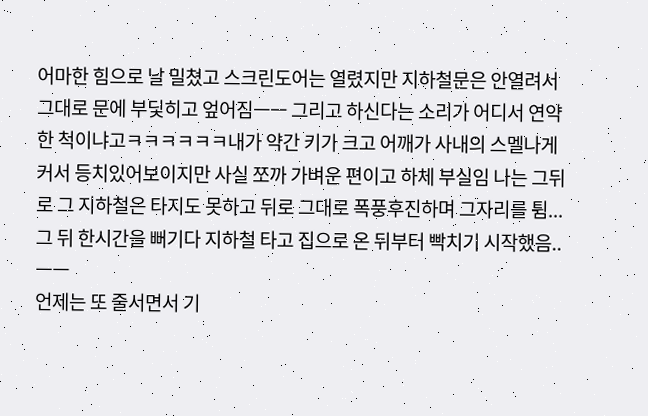어마한 힘으로 날 밀쳤고 스크린도어는 열렸지만 지하철문은 안열려서 그대로 문에 부딫히고 엎어짐ㅡㅡ 그리고 하신다는 소리가 어디서 연약한 척이냐고ㅋㅋㅋㅋㅋㅋ내가 약간 키가 크고 어깨가 사내의 스멜나게 커서 등치있어보이지만 사실 쪼까 가벼운 편이고 하체 부실임 나는 그뒤로 그 지하철은 타지도 못하고 뒤로 그대로 폭풍후진하며 그자리를 튐... 그 뒤 한시간을 뻐기다 지하철 타고 집으로 온 뒤부터 빡치기 시작했음..ㅡㅡ
언제는 또 줄서면서 기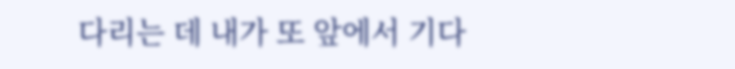다리는 데 내가 또 앞에서 기다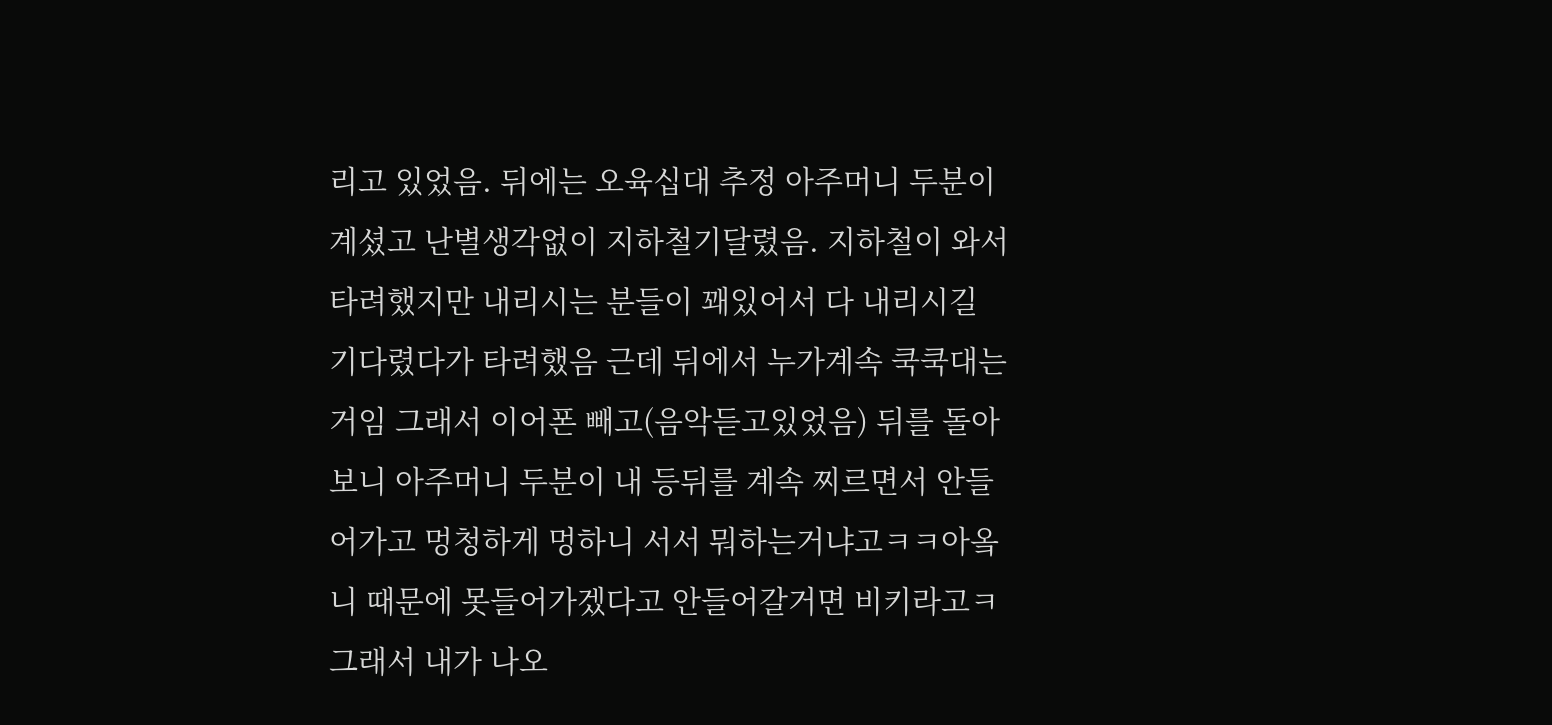리고 있었음. 뒤에는 오육십대 추정 아주머니 두분이 계셨고 난별생각없이 지하철기달렸음. 지하철이 와서 타려했지만 내리시는 분들이 꽤있어서 다 내리시길 기다렸다가 타려했음 근데 뒤에서 누가계속 쿡쿡대는거임 그래서 이어폰 빼고(음악듣고있었음) 뒤를 돌아보니 아주머니 두분이 내 등뒤를 계속 찌르면서 안들어가고 멍청하게 멍하니 서서 뭐하는거냐고ㅋㅋ아옼 니 때문에 못들어가겠다고 안들어갈거면 비키라고ㅋ 그래서 내가 나오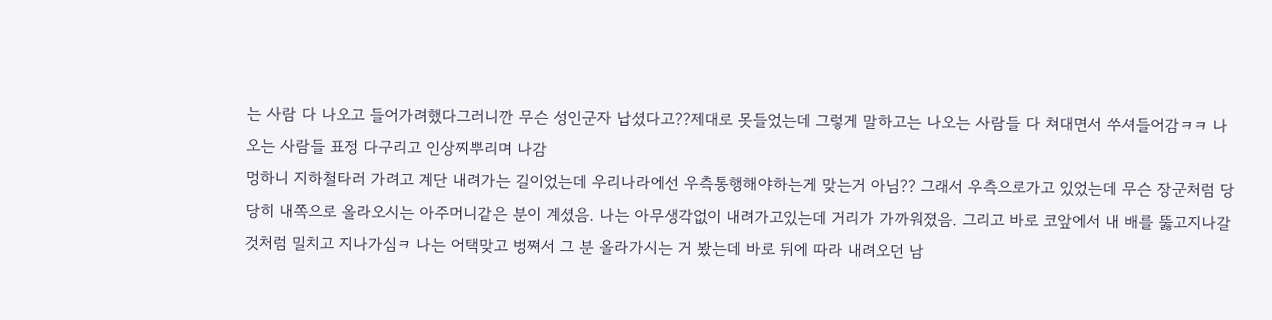는 사람 다 나오고 들어가려했다그러니깐 무슨 성인군자 납셨다고??제대로 못들었는데 그렇게 말하고는 나오는 사람들 다 쳐대면서 쑤셔들어감ㅋㅋ 나오는 사람들 표정 다구리고 인상찌뿌리며 나감
멍하니 지하철타러 가려고 계단 내려가는 길이었는데 우리나라에선 우측통행해야하는게 맞는거 아님?? 그래서 우측으로가고 있었는데 무슨 장군처럼 당당히 내쪽으로 올라오시는 아주머니같은 분이 계셨음. 나는 아무생각없이 내려가고있는데 거리가 가까워졌음. 그리고 바로 코앞에서 내 배를 뚫고지나갈것처럼 밀치고 지나가심ㅋ 나는 어택맞고 벙쪄서 그 분 올라가시는 거 봤는데 바로 뒤에 따라 내려오던 남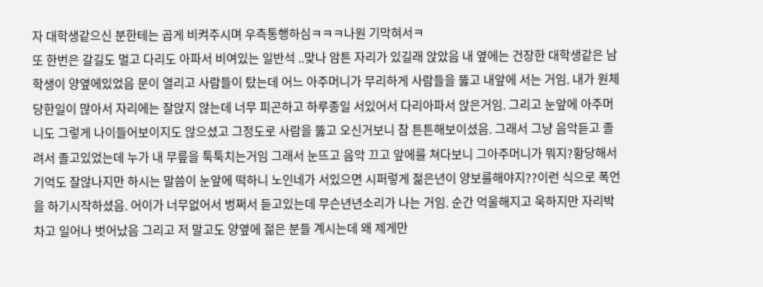자 대학생같으신 분한테는 곱게 비켜주시며 우측통행하심ㅋㅋㅋ나원 기막혀서ㅋ
또 한번은 갈길도 멀고 다리도 아파서 비여있는 일반석 ..맞나 암튼 자리가 있길래 앉았음 내 옆에는 건장한 대학생같은 남학생이 양옆에있었음 문이 열리고 사람들이 탔는데 어느 아주머니가 무리하게 사람들을 뚫고 내앞에 서는 거임. 내가 원체 당한일이 많아서 자리에는 잘앉지 않는데 너무 피곤하고 하루종일 서있어서 다리아파서 앉은거임. 그리고 눈앞에 아주머니도 그렇게 나이들어보이지도 않으셨고 그정도로 사람을 뚫고 오신거보니 참 튼튼해보이셨음. 그래서 그냥 음악듣고 졸려서 졸고있었는데 누가 내 무릎을 툭툭치는거임 그래서 눈뜨고 음악 끄고 앞에를 쳐다보니 그아주머니가 뭐지?황당해서 기억도 잘않나지만 하시는 말씀이 눈앞에 떡하니 노인네가 서있으면 시퍼렇게 젊은년이 양보를해야지??이런 식으로 폭언을 하기시작하셨음. 어이가 너무없어서 벙쩌서 듣고있는데 무슨년년소리가 나는 거임. 순간 억울해지고 욱하지만 자리박차고 일어나 벗어났음 그리고 저 말고도 양옆에 젊은 분들 계시는데 왜 제게만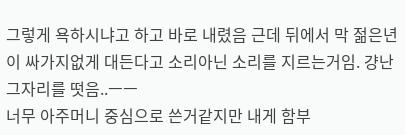그렇게 욕하시냐고 하고 바로 내렸음 근데 뒤에서 막 젊은년이 싸가지없게 대든다고 소리아닌 소리를 지르는거임. 걍난 그자리를 떳음..ㅡㅡ
너무 아주머니 중심으로 쓴거같지만 내게 함부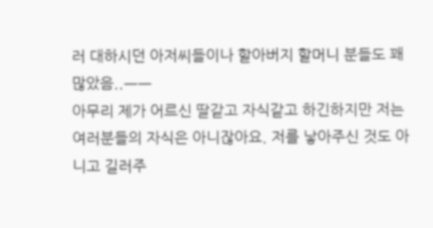러 대하시던 아저씨들이나 할아버지 할머니 분들도 꽤 많았음..ㅡㅡ
아무리 제가 어르신 딸같고 자식같고 하긴하지만 저는 여러분들의 자식은 아니잖아요. 저를 낳아주신 것도 아니고 길러주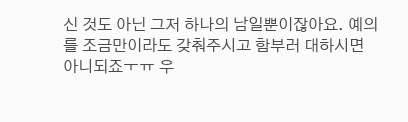신 것도 아닌 그저 하나의 남일뿐이잖아요. 예의를 조금만이라도 갖춰주시고 함부러 대하시면 아니되죠ㅜㅠ 우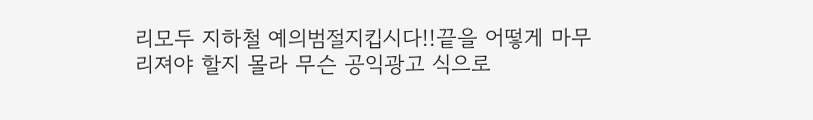리모두 지하철 예의범절지킵시다!!끝을 어떻게 마무리져야 할지 몰라 무슨 공익광고 식으로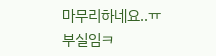마무리하네요..ㅠ
부실임ㅋ